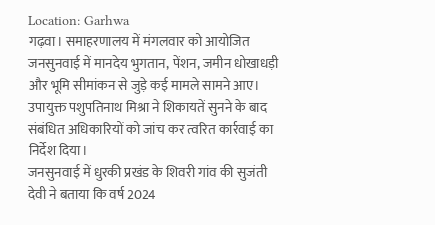Location: Garhwa
गढ़वा। समाहरणालय में मंगलवार को आयोजित जनसुनवाई में मानदेय भुगतान, पेंशन, जमीन धोखाधड़ी और भूमि सीमांकन से जुड़े कई मामले सामने आए। उपायुक्त पशुपतिनाथ मिश्रा ने शिकायतें सुनने के बाद संबंधित अधिकारियों को जांच कर त्वरित कार्रवाई का निर्देश दिया।
जनसुनवाई में धुरकी प्रखंड के शिवरी गांव की सुजंती देवी ने बताया कि वर्ष 2024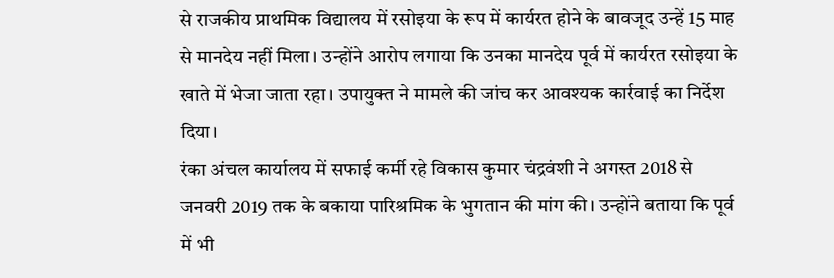से राजकीय प्राथमिक विद्यालय में रसोइया के रूप में कार्यरत होने के बावजूद उन्हें 15 माह से मानदेय नहीं मिला। उन्होंने आरोप लगाया कि उनका मानदेय पूर्व में कार्यरत रसोइया के खाते में भेजा जाता रहा। उपायुक्त ने मामले की जांच कर आवश्यक कार्रवाई का निर्देश दिया।
रंका अंचल कार्यालय में सफाई कर्मी रहे विकास कुमार चंद्रवंशी ने अगस्त 2018 से जनवरी 2019 तक के बकाया पारिश्रमिक के भुगतान की मांग की। उन्होंने बताया कि पूर्व में भी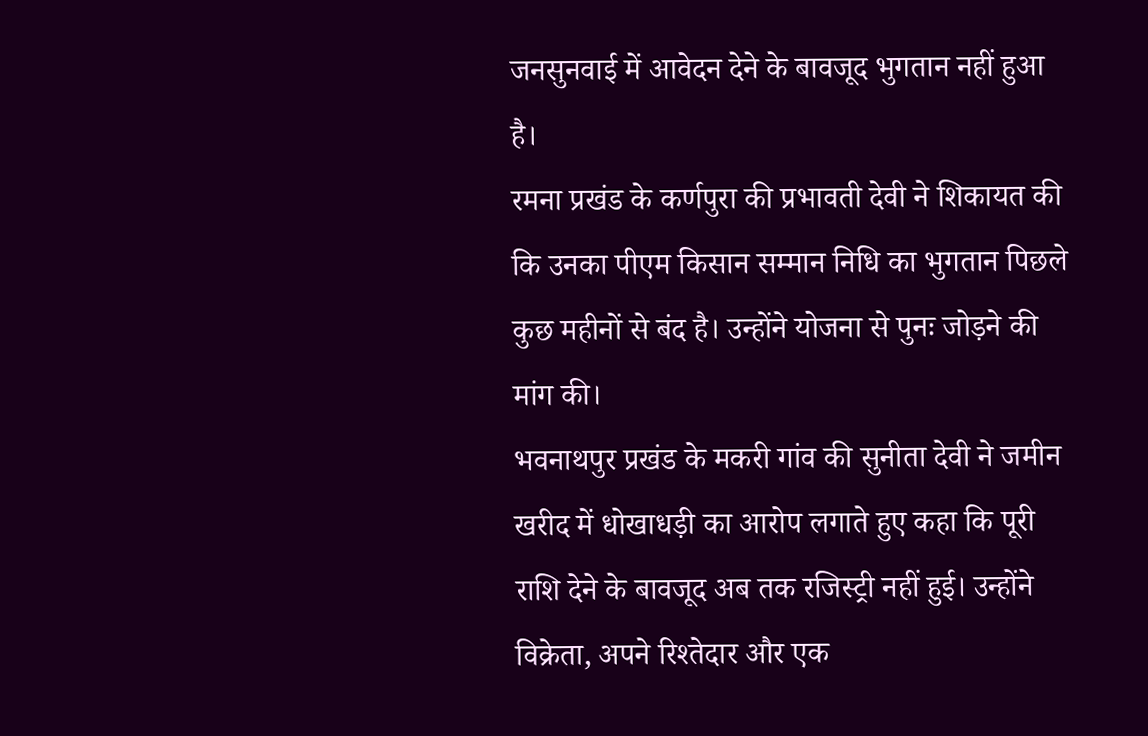जनसुनवाई में आवेदन देने के बावजूद भुगतान नहीं हुआ है।
रमना प्रखंड के कर्णपुरा की प्रभावती देवी ने शिकायत की कि उनका पीएम किसान सम्मान निधि का भुगतान पिछले कुछ महीनों से बंद है। उन्होंने योजना से पुनः जोड़ने की मांग की।
भवनाथपुर प्रखंड के मकरी गांव की सुनीता देवी ने जमीन खरीद में धोखाधड़ी का आरोप लगाते हुए कहा कि पूरी राशि देने के बावजूद अब तक रजिस्ट्री नहीं हुई। उन्होंने विक्रेता, अपने रिश्तेदार और एक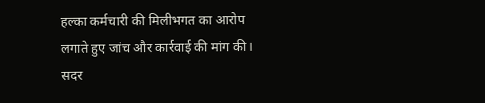हल्का कर्मचारी की मिलीभगत का आरोप लगाते हुए जांच और कार्रवाई की मांग की।
सदर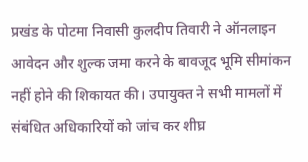प्रखंड के पोटमा निवासी कुलदीप तिवारी ने ऑनलाइन आवेदन और शुल्क जमा करने के बावजूद भूमि सीमांकन नहीं होने की शिकायत की। उपायुक्त ने सभी मामलों में संबंधित अधिकारियों को जांच कर शीघ्र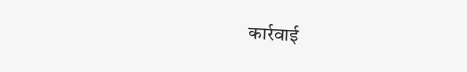कार्रवाई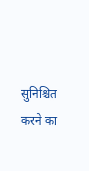सुनिश्चित करने का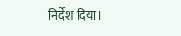निर्देश दिया।